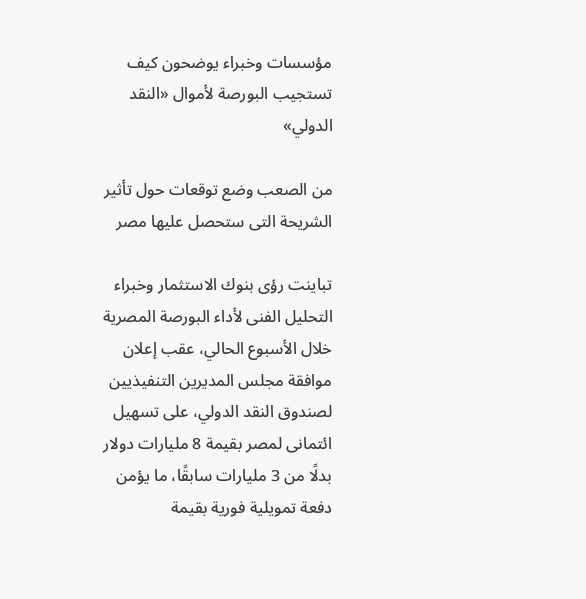مؤسسات وخبراء يوضحون كيف تستجيب البورصة لأموال «النقد الدولي»

من الصعب وضع توقعات حول تأثير الشريحة التى ستحصل عليها مصر

تباينت رؤى بنوك الاستثمار وخبراء التحليل الفنى لأداء البورصة المصرية خلال الأسبوع الحالي، عقب إعلان موافقة مجلس المديرين التنفيذيين لصندوق النقد الدولي، على تسهيل ائتمانى لمصر بقيمة 8 مليارات دولار بدلًا من 3 مليارات سابقًا، ما يؤمن دفعة تمويلية فورية بقيمة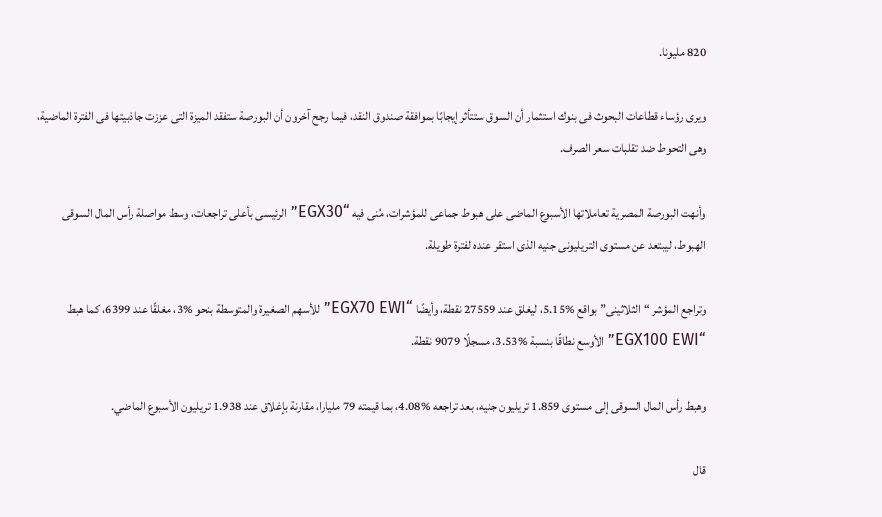820 مليونا.

ويرى رؤساء قطاعات البحوث فى بنوك استثمار أن السوق ستتأثر إيجابًا بموافقة صندوق النقد، فيما رجح آخرون أن البورصة ستفقد الميزة التى عززت جاذبيتها فى الفترة الماضية، وهى التحوط ضد تقلبات سعر الصرف.

وأنهت البورصة المصرية تعاملاتها الأسبوع الماضى على هبوط جماعى للمؤشرات، مُنى فيه “EGX30” الرئيسى بأعلى تراجعات، وسط مواصلة رأس المال السوقى الهبوط، ليبتعد عن مستوى التريليونى جنيه الذى استقر عنده لفترة طويلة.

وتراجع المؤشر “الثلاثينى” بواقع %5.15، ليغلق عند 27559 نقطة، وأيضًا “EGX70 EWI” للأسهم الصغيرة والمتوسطة بنحو %3، مغلقًا عند 6399، كما هبط “EGX100 EWI” الأوسع نطاقًا بنسبة %3.53، مسجلًا 9079 نقطة.

وهبط رأس المال السوقى إلى مستوى 1.859 تريليون جنيه، بعد تراجعه %4.08، بما قيمته 79 مليارا، مقارنة بإغلاق عند 1.938 تريليون الأسبوع الماضي.

قال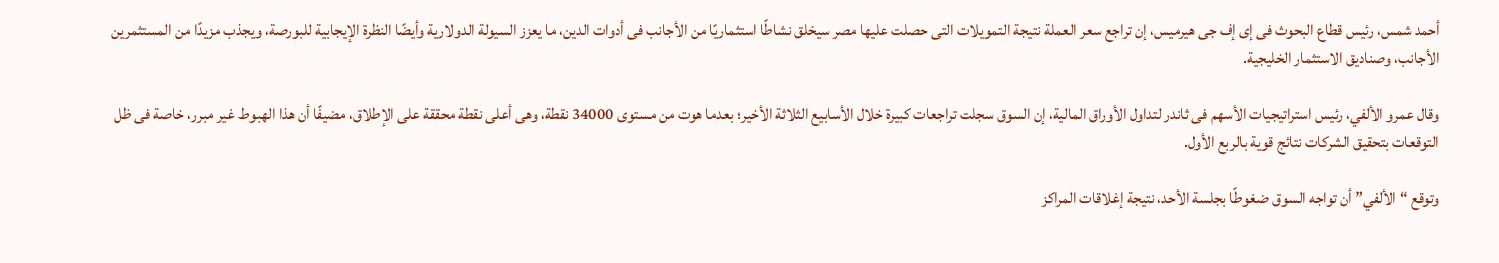أحمد شمس، رئيس قطاع البحوث فى إى إف جى هيرميس، إن تراجع سعر العملة نتيجة التمويلات التى حصلت عليها مصر سيخلق نشاطًا استثماريًا من الأجانب فى أدوات الدين، ما يعزز السيولة الدولارية وأيضًا النظرة الإيجابية للبورصة، ويجذب مزيدًا من المستثمرين الأجانب، وصناديق الاستثمار الخليجية.

وقال عمرو الألفي، رئيس استراتيجيات الأسهم فى ثاندر لتداول الأوراق المالية، إن السوق سجلت تراجعات كبيرة خلال الأسابيع الثلاثة الأخير؛ بعدما هوت من مستوى 34000 نقطة، وهى أعلى نقطة محققة على الإطلاق، مضيفًا أن هذا الهبوط غير مبرر، خاصة فى ظل التوقعات بتحقيق الشركات نتائج قوية بالربع الأول.

وتوقع “الألفي” أن تواجه السوق ضغوطًا بجلسة الأحد، نتيجة إغلاقات المراكز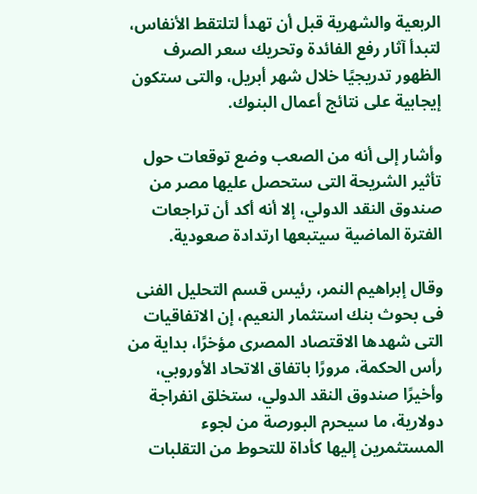الربعية والشهرية قبل أن تهدأ لتلتقط الأنفاس، لتبدأ آثار رفع الفائدة وتحريك سعر الصرف الظهور تدريجيًا خلال شهر أبريل، والتى ستكون إيجابية على نتائج أعمال البنوك.

وأشار إلى أنه من الصعب وضع توقعات حول تأثير الشريحة التى ستحصل عليها مصر من صندوق النقد الدولي، إلا أنه أكد أن تراجعات الفترة الماضية سيتبعها ارتدادة صعودية.

وقال إبراهيم النمر، رئيس قسم التحليل الفنى فى بحوث بنك استثمار النعيم، إن الاتفاقيات التى شهدها الاقتصاد المصرى مؤخرًا، بداية من رأس الحكمة، مرورًا باتفاق الاتحاد الأوروبي، وأخيرًا صندوق النقد الدولي، ستخلق انفراجة دولارية، ما سيحرم البورصة من لجوء المستثمرين إليها كأداة للتحوط من التقلبات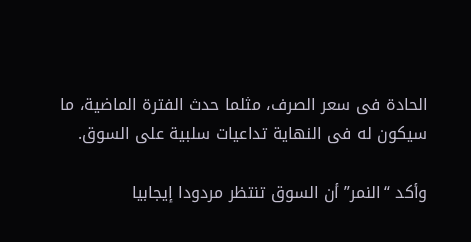الحادة فى سعر الصرف، مثلما حدث الفترة الماضية، ما سيكون له فى النهاية تداعيات سلبية على السوق.

وأكد “النمر” أن السوق تنتظر مردودا إيجابيا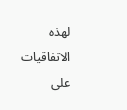لهذه الاتفاقيات على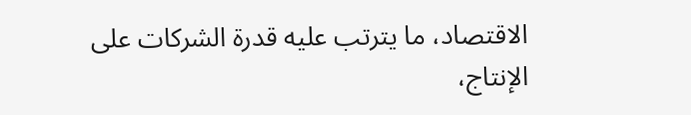الاقتصاد، ما يترتب عليه قدرة الشركات على الإنتاج،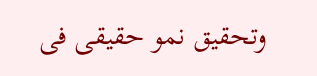وتحقيق نمو حقيقى فى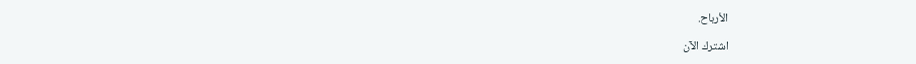الأرباح.

اشترك الآن